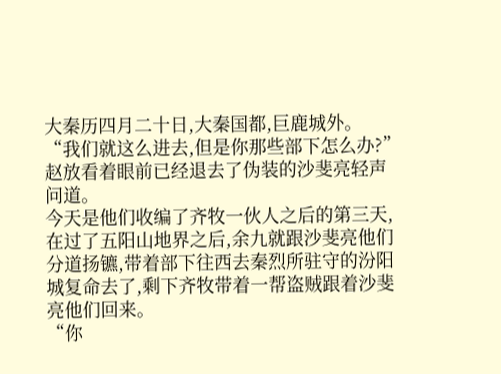大秦历四月二十日,大秦国都,巨鹿城外。
“我们就这么进去,但是你那些部下怎么办?”赵放看着眼前已经退去了伪装的沙斐亮轻声问道。
今天是他们收编了齐牧一伙人之后的第三天,在过了五阳山地界之后,余九就跟沙斐亮他们分道扬镳,带着部下往西去秦烈所驻守的汾阳城复命去了,剩下齐牧带着一帮盗贼跟着沙斐亮他们回来。
“你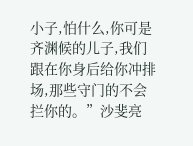小子,怕什么,你可是齐渊候的儿子,我们跟在你身后给你冲排场,那些守门的不会拦你的。”沙斐亮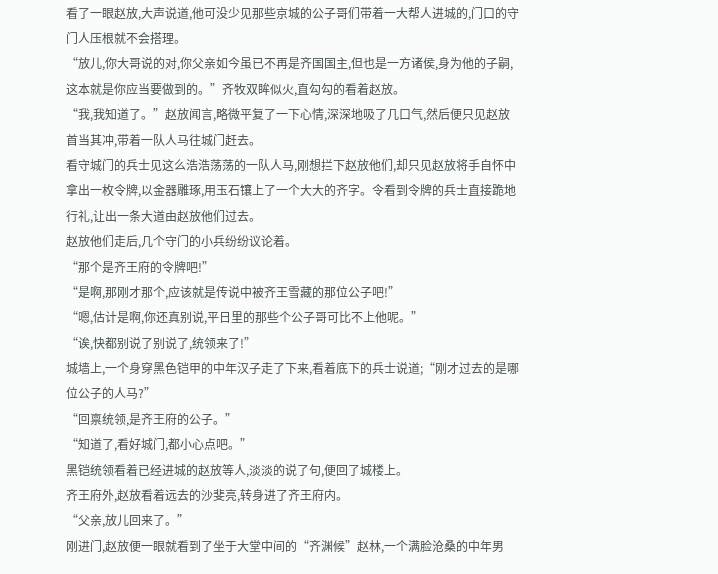看了一眼赵放,大声说道,他可没少见那些京城的公子哥们带着一大帮人进城的,门口的守门人压根就不会搭理。
“放儿,你大哥说的对,你父亲如今虽已不再是齐国国主,但也是一方诸侯,身为他的子嗣,这本就是你应当要做到的。”齐牧双眸似火,直勾勾的看着赵放。
“我,我知道了。”赵放闻言,略微平复了一下心情,深深地吸了几口气,然后便只见赵放首当其冲,带着一队人马往城门赶去。
看守城门的兵士见这么浩浩荡荡的一队人马,刚想拦下赵放他们,却只见赵放将手自怀中拿出一枚令牌,以金器雕琢,用玉石镶上了一个大大的齐字。令看到令牌的兵士直接跪地行礼,让出一条大道由赵放他们过去。
赵放他们走后,几个守门的小兵纷纷议论着。
“那个是齐王府的令牌吧!”
“是啊,那刚才那个,应该就是传说中被齐王雪藏的那位公子吧!”
“嗯,估计是啊,你还真别说,平日里的那些个公子哥可比不上他呢。”
“诶,快都别说了别说了,统领来了!”
城墙上,一个身穿黑色铠甲的中年汉子走了下来,看着底下的兵士说道;“刚才过去的是哪位公子的人马?”
“回禀统领,是齐王府的公子。”
“知道了,看好城门,都小心点吧。”
黑铠统领看着已经进城的赵放等人,淡淡的说了句,便回了城楼上。
齐王府外,赵放看着远去的沙斐亮,转身进了齐王府内。
“父亲,放儿回来了。”
刚进门,赵放便一眼就看到了坐于大堂中间的“齐渊候”赵林,一个满脸沧桑的中年男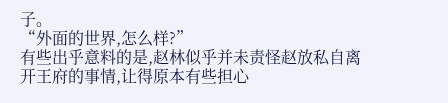子。
“外面的世界,怎么样?”
有些出乎意料的是,赵林似乎并未责怪赵放私自离开王府的事情,让得原本有些担心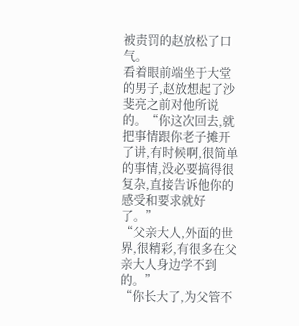被责罚的赵放松了口气。
看着眼前端坐于大堂的男子,赵放想起了沙斐亮之前对他所说的。“你这次回去,就把事情跟你老子摊开了讲,有时候啊,很简单的事情,没必要搞得很复杂,直接告诉他你的感受和要求就好了。”
“父亲大人,外面的世界,很精彩,有很多在父亲大人身边学不到的。”
“你长大了,为父管不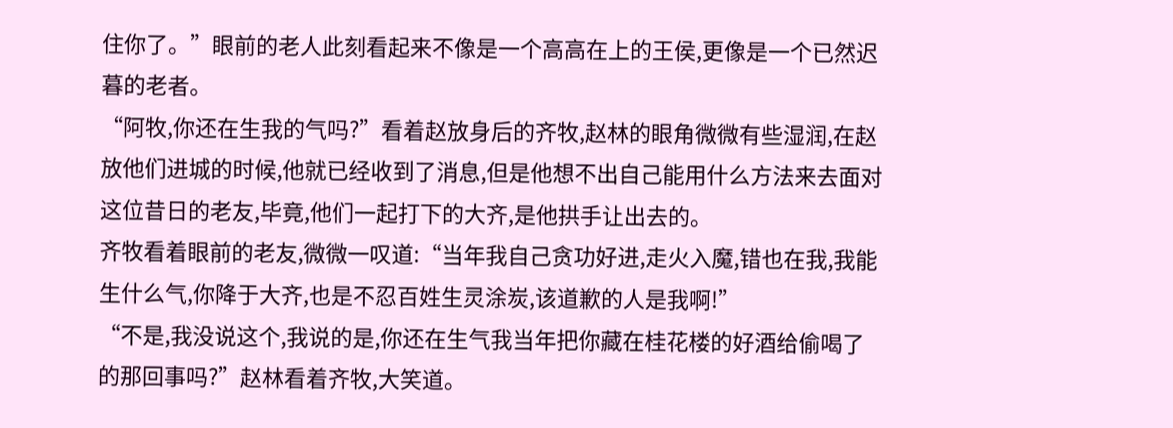住你了。”眼前的老人此刻看起来不像是一个高高在上的王侯,更像是一个已然迟暮的老者。
“阿牧,你还在生我的气吗?”看着赵放身后的齐牧,赵林的眼角微微有些湿润,在赵放他们进城的时候,他就已经收到了消息,但是他想不出自己能用什么方法来去面对这位昔日的老友,毕竟,他们一起打下的大齐,是他拱手让出去的。
齐牧看着眼前的老友,微微一叹道:“当年我自己贪功好进,走火入魔,错也在我,我能生什么气,你降于大齐,也是不忍百姓生灵涂炭,该道歉的人是我啊!”
“不是,我没说这个,我说的是,你还在生气我当年把你藏在桂花楼的好酒给偷喝了的那回事吗?”赵林看着齐牧,大笑道。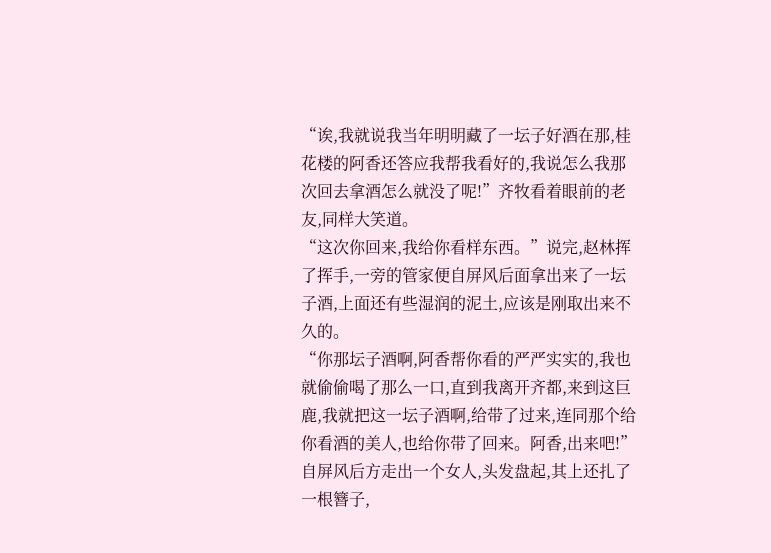“诶,我就说我当年明明藏了一坛子好酒在那,桂花楼的阿香还答应我帮我看好的,我说怎么我那次回去拿酒怎么就没了呢!”齐牧看着眼前的老友,同样大笑道。
“这次你回来,我给你看样东西。”说完,赵林挥了挥手,一旁的管家便自屏风后面拿出来了一坛子酒,上面还有些湿润的泥土,应该是刚取出来不久的。
“你那坛子酒啊,阿香帮你看的严严实实的,我也就偷偷喝了那么一口,直到我离开齐都,来到这巨鹿,我就把这一坛子酒啊,给带了过来,连同那个给你看酒的美人,也给你带了回来。阿香,出来吧!”
自屏风后方走出一个女人,头发盘起,其上还扎了一根簪子,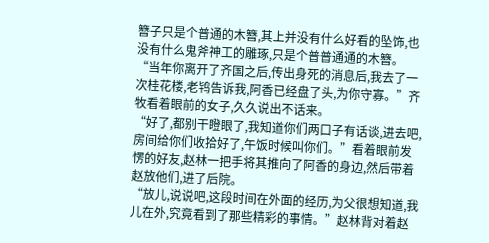簪子只是个普通的木簪,其上并没有什么好看的坠饰,也没有什么鬼斧神工的雕琢,只是个普普通通的木簪。
“当年你离开了齐国之后,传出身死的消息后,我去了一次桂花楼,老鸨告诉我,阿香已经盘了头,为你守寡。”齐牧看着眼前的女子,久久说出不话来。
“好了,都别干瞪眼了,我知道你们两口子有话谈,进去吧,房间给你们收拾好了,午饭时候叫你们。”看着眼前发愣的好友,赵林一把手将其推向了阿香的身边,然后带着赵放他们,进了后院。
“放儿,说说吧,这段时间在外面的经历,为父很想知道,我儿在外,究竟看到了那些精彩的事情。”赵林背对着赵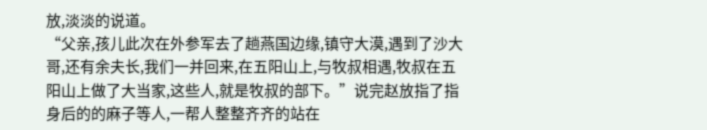放,淡淡的说道。
“父亲,孩儿此次在外参军去了趟燕国边缘,镇守大漠,遇到了沙大哥,还有余夫长,我们一并回来,在五阳山上,与牧叔相遇,牧叔在五阳山上做了大当家,这些人,就是牧叔的部下。”说完赵放指了指身后的的麻子等人,一帮人整整齐齐的站在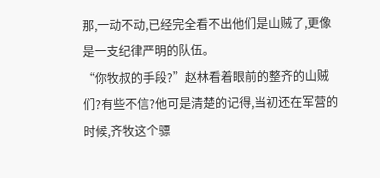那,一动不动,已经完全看不出他们是山贼了,更像是一支纪律严明的队伍。
“你牧叔的手段?”赵林看着眼前的整齐的山贼们?有些不信?他可是清楚的记得,当初还在军营的时候,齐牧这个骠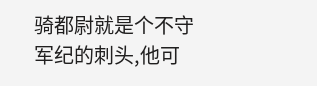骑都尉就是个不守军纪的刺头,他可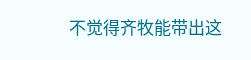不觉得齐牧能带出这